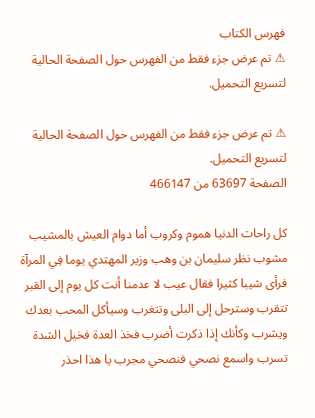فهرس الكتاب
⚠ تم عرض جزء فقط من الفهرس حول الصفحة الحالية لتسريع التحميل.

⚠ تم عرض جزء فقط من الفهرس حول الصفحة الحالية لتسريع التحميل.
الصفحة 63697 من 466147

كل راحات الدنيا هموم وكروب أما دوام العيش بالمشيب مشوب نظر سليمان بن وهب وزير المهتدي يوما فِي المرآة فرأى شيبا كثيرا فقال عيب لا عدمنا أنت كل يوم إلى القبر تتقرب وسترحل إلى البلى وتتغرب وسيأكل المحب بعدك ويشرب وكأنك إذا ذكرت أضرب فخذ العدة فخيل الشدة تسرب واسمع نصحي فنصحي مجرب يا هذا احذر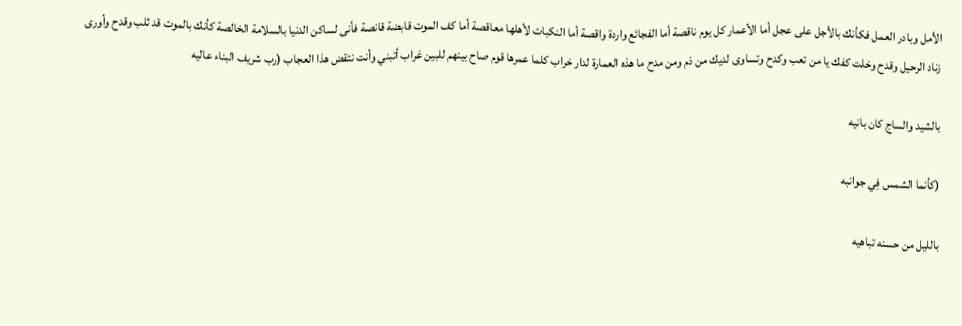الأمل وبادر العمل فكأنك بالأجل على عجل أما الأعمار كل يوم ناقصة أما الفجائع واردة واقصة أما النكبات لأهلها معاقصة أما كف الموت قابضة قانصة فأنى لساكن الدنيا بالسلامة الخالصة كأنك بالموت قد ثلب وقدح وأورى زناد الرحيل وقدح وخلت كفك يا من تعب وكدح وتساوى لديك من ذم ومن مدح ما هذه العمارة لدار خراب كلما عمرها قوم صاح بينهم للبين غراب أتبني وأنت نتقض هذا العجاب (رب شريف البناء عاليه

بالشيد والساج كان بانيه

(كأنما الشمس فِي جوانبه

بالليل من حسنه تباهيه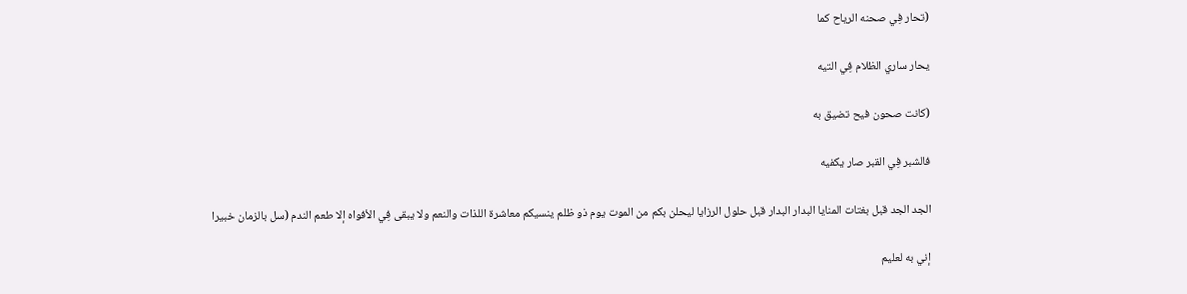(تحار فِي صحنه الرياح كما

يحار ساري الظلام فِي التيه

(كانت صحون فيح تضيق به

فالشبر فِي القبر صار يكفيه

الجد الجد قبل بغتات المنايا البدار البدار قبل حلول الرزايا ليحلن بكم من الموت يوم ذو ظلم ينسيكم معاشرة اللذات والنعم ولا يبقى فِي الأفواه إلا طعم الندم (سل بالزمان خبيرا

إني به لعليم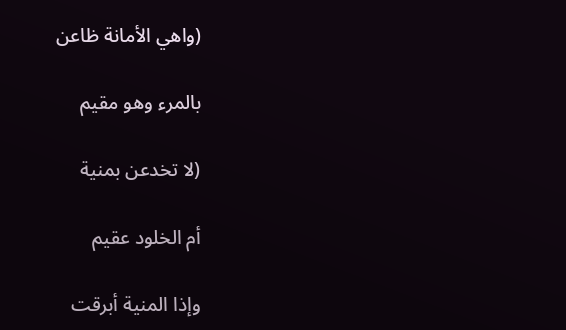(واهي الأمانة ظاعن

بالمرء وهو مقيم

(لا تخدعن بمنية

أم الخلود عقيم

وإذا المنية أبرقت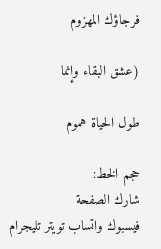فرجاؤك المهزوم

(عشق البقاء وإنما

طول الحياة هموم

حجم الخط:
شارك الصفحة
فيسبوك واتساب تويتر تليجرام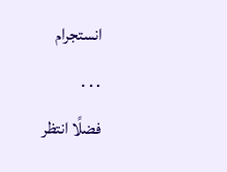انستجرام
. . .
فضلًا انتظر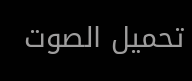تحميل الصوت